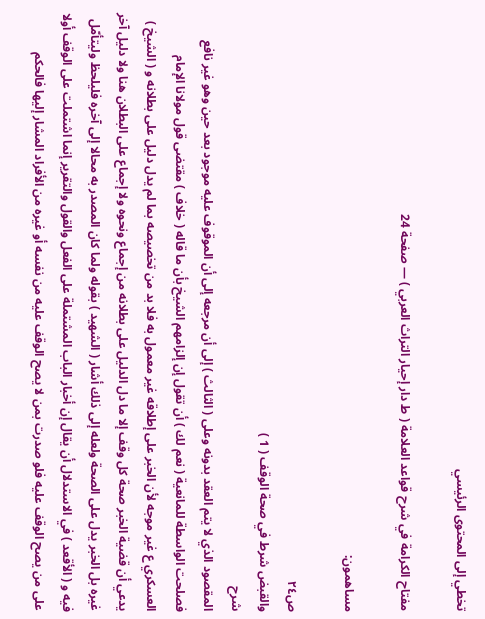تخطي إلى المحتوى الرئيسي

مفتاح الكرامة في شرح قواعد العلامة ( ط دار إحيار التراث العربي ) — صفحة 24

مساهمون:

ص٢٤
والقبض شرط في صحة الوقف ( 1 )
شرح
المقصود الذي لا يتم العقد بدونه وعلى ( الثالث ) إلى أن مرجعه إلى أن الموقوف عليه موجود بعد حين وهو غير نافع فصلحت الواسطة للمانعية ( نعم لك ) أن تقول إن إلزامهم الشيخ بأن ما قاله ( خلاف ) مقتضى قول مولانا الإمام العسكري ع غير موجه لأن الخبر على إطلاقه غير معمول به فلا بد من تخصيصه بما لم يدل دليل على بطلانه و ( الشيخ ) يدعي أن قضية الخبر صحة كل وقف إلا ما دل الدليل على بطلانه من إجماع ونحوه ولا إجماع على البطلان هنا ولا دليل آخر غيره بل الخبر يدل على الصحة ولعله إلى ذلك أشار ( الشهيد ) بقوله ولما كان المصدر به محالا إلى آخره فليلحظ وليتأمّل فيه و ( الأقعد ) في الاستدلال أن يقال إن أخبار الباب المشتملة على الفعل والقول والتقرير إنما اشتملت على الوقف أولا على من يصح الوقف عليه فلو صدرت بمن لا يصح الوقف عليه من نفسه أو غيره من الأفراد المشار إليها فالحكم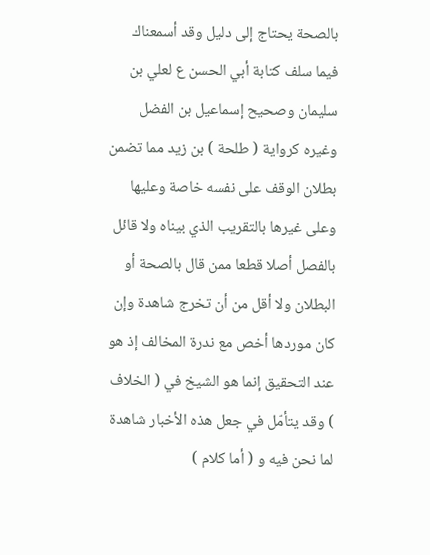بالصحة يحتاج إلى دليل وقد أسمعناك فيما سلف كتابة أبي الحسن ع لعلي بن سليمان وصحيح إسماعيل بن الفضل وغيره كرواية ( طلحة ) بن زيد مما تضمن بطلان الوقف على نفسه خاصة وعليها وعلى غيرها بالتقريب الذي بيناه ولا قائل بالفصل أصلا قطعا ممن قال بالصحة أو البطلان ولا أقل من أن تخرج شاهدة وإن كان موردها أخص مع ندرة المخالف إذ هو عند التحقيق إنما هو الشيخ في ( الخلاف ) وقد يتأمّل في جعل هذه الأخبار شاهدة لما نحن فيه و ( أما كلام )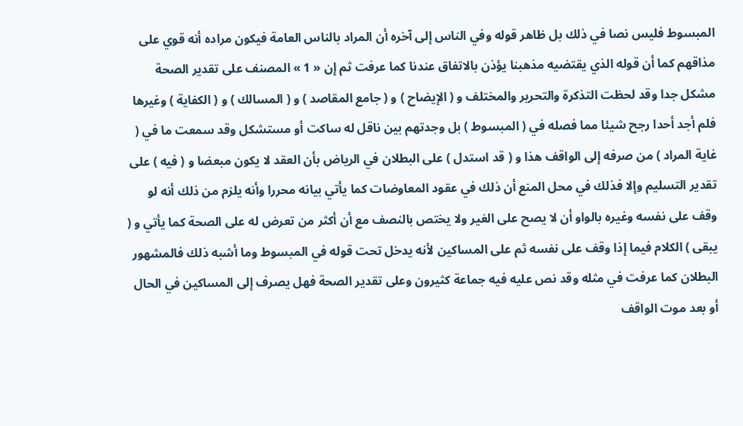المبسوط فليس نصا في ذلك بل ظاهر قوله وفي الناس إلى آخره أن المراد بالناس العامة فيكون مراده أنه قوي على مذاقهم كما أن قوله الذي يقتضيه مذهبنا يؤذن بالاتفاق عندنا كما عرفت ثم إن « 1 » المصنف على تقدير الصحة مشكل جدا وقد لحظت التذكرة والتحرير والمختلف و ( الإيضاح ) و ( جامع المقاصد ) و ( المسالك ) و ( الكفاية ) وغيرها فلم أجد أحدا رجح شيئا مما فصله في ( المبسوط ) بل وجدتهم بين ناقل له ساكت أو مستشكل وقد سمعت ما في ( غاية المراد ) من صرفه إلى الواقف هذا و ( قد استدل ) على البطلان في الرياض بأن العقد لا يكون مبعضا و ( فيه ) على تقدير التسليم وإلا فذلك في محل المنع أن ذلك في عقود المعاوضات كما يأتي بيانه محررا وأنه يلزم من ذلك أنه لو وقف على نفسه وغيره بالواو أن لا يصح على الغير ولا يختص بالنصف مع أن أكثر من تعرض له على الصحة كما يأتي و ( يبقى ) الكلام فيما إذا وقف على نفسه ثم على المساكين لأنه يدخل تحت قوله في المبسوط وما أشبه ذلك فالمشهور البطلان كما عرفت في مثله وقد نص عليه فيه جماعة كثيرون وعلى تقدير الصحة فهل يصرف إلى المساكين في الحال أو بعد موت الواقف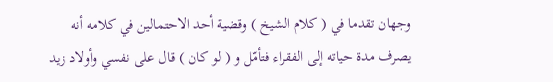وجهان تقدما في ( كلام الشيخ ) وقضية أحد الاحتمالين في كلامه أنه يصرف مدة حياته إلى الفقراء فتأمّل و ( لو كان ) قال على نفسي وأولاد زيد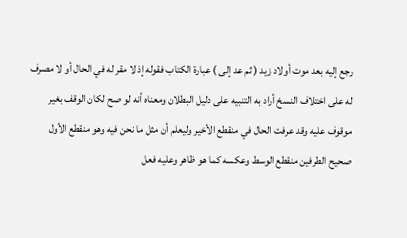رجع إليه بعد موت أولاد زيد ( ثم عد إلى ) عبارة الكتاب فقوله إذ لا مقر له في الحال أو لا مصرف له على اختلاف النسخ أراد به التنبيه على دليل البطلان ومعناه أنه لو صح لكان الوقف بغير موقوف عليه وقد عرفت الحال في منقطع الأخير وليعلم أن مثل ما نحن فيه وهو منقطع الأول صحيح الطرفين منقطع الوسط وعكسه كما هو ظاهر وعليه فعل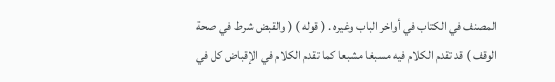المصنف في الكتاب في أواخر الباب وغيره . ( قوله ) ( والقبض شرط في صحة الوقف ) قد تقدم الكلام فيه مسبغا مشبعا كما تقدم الكلام في الإقباض كل في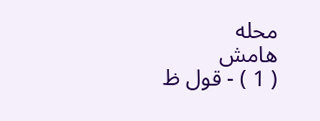محله
هامش
( 1 ) - قول ظ